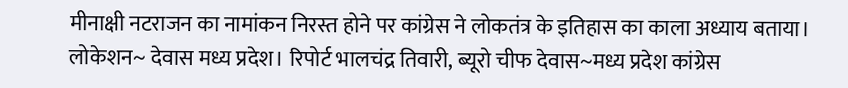मीनाक्षी नटराजन का नामांकन निरस्त होने पर कांग्रेस ने लोकतंत्र के इतिहास का काला अध्याय बताया। लोकेशन~ देवास मध्य प्रदेश। रिपोर्ट भालचंद्र तिवारी, ब्यूरो चीफ देवास~मध्य प्रदेश कांग्रेस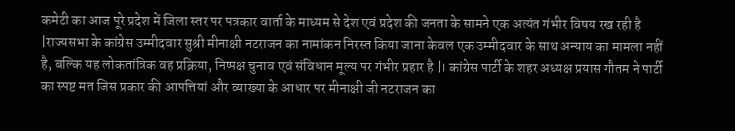कमेटी का आज पूरे प्रदेश में जिला स्तर पर पत्रकार वार्ता के माध्यम से देश एवं प्रदेश की जनता के सामने एक अत्यंत गंभीर विषय रख रही है |राज्यसभा के कांग्रेस उम्मीदवार सुश्री मीनाक्षी नटराजन का नामांकन निरस्त किया जाना केवल एक उम्मीदवार के साथ अन्याय का मामला नहीं है, बल्कि यह लोकतांत्रिक वह प्रक्रिया, निष्पक्ष चुनाव एवं संविधान मूल्य पर गंभीर प्रहार है |। कांग्रेस पार्टी के शहर अध्यक्ष प्रयास गौतम ने पार्टी का स्पष्ट मत जिस प्रकार की आपत्तियां और व्याख्या के आधार पर मीनाक्षी जी नटराजन का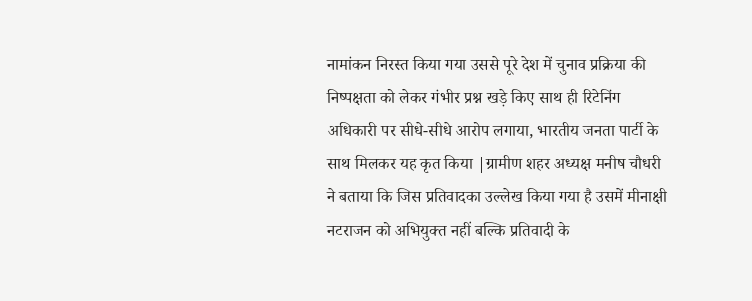नामांकन निरस्त किया गया उससे पूरे देश में चुनाव प्रक्रिया की निष्पक्षता को लेकर गंभीर प्रश्न खड़े किए साथ ही रिटेनिंग अधिकारी पर सीधे-सीधे आरोप लगाया, भारतीय जनता पार्टी के साथ मिलकर यह कृत किया |ग्रामीण शहर अध्यक्ष मनीष चौधरी ने बताया कि जिस प्रतिवादका उल्लेख किया गया है उसमें मीनाक्षी नटराजन को अभियुक्त नहीं बल्कि प्रतिवादी के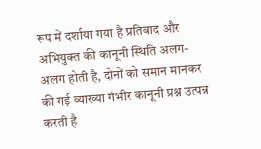रूप में दर्शाया गया है प्रतिवाद और अभियुक्त की कानूनी स्थिति अलग-अलग होती है, दोनों को समान मानकर की गई व्याख्या गंभीर कानूनी प्रश्न उत्पन्न करती है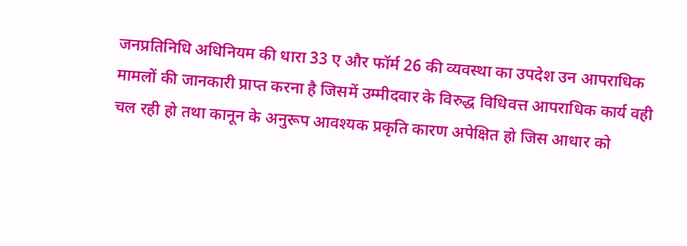जनप्रतिनिधि अधिनियम की धारा 33 ए और फॉर्म 26 की व्यवस्था का उपदेश उन आपराधिक मामलों की जानकारी प्राप्त करना है जिसमें उम्मीदवार के विरुद्ध विधिवत्त आपराधिक कार्य वही चल रही हो तथा कानून के अनुरूप आवश्यक प्रकृति कारण अपेक्षित हो जिस आधार को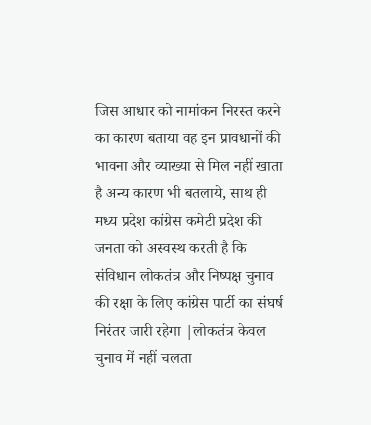जिस आधार को नामांकन निरस्त करने का कारण बताया वह इन प्रावधानों की भावना और व्याख्या से मिल नहीं खाता है अन्य कारण भी बतलाये, साथ ही मध्य प्रदेश कांग्रेस कमेटी प्रदेश की जनता को अस्वस्थ करती है कि संविधान लोकतंत्र और निष्पक्ष चुनाव की रक्षा के लिए कांग्रेस पार्टी का संघर्ष निरंतर जारी रहेगा |लोकतंत्र केवल चुनाव में नहीं चलता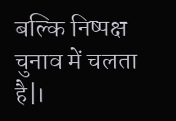बल्कि निष्पक्ष चुनाव में चलता है|।